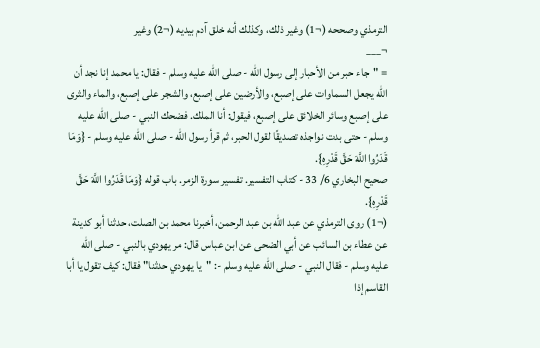الترمذي وصححه (¬1) وغير ذلك، وكذلك أنه خلق آدم بيديه (¬2) وغير
¬___
= "جاء حبر من الأحبار إلى رسول الله - صلى الله عليه وسلم - فقال: يا محمد إنا نجد أن الله يجعل السماوات على إصبع، والأرضين على إصبع، والشجر على إصبع، والماء والثرى على إصبع وسائر الخلائق على إصبع، فيقول: أنا الملك. فضحك النبي - صلى الله عليه وسلم - حتى بدت نواجذه تصديقًا لقول الحبر، ثم قرأ رسول الله - صلى الله عليه وسلم - {وَمَا قَدَرُوا اللَّهَ حَقَّ قَدْرِهِ}.
صحيح البخاري 6/ 33 - كتاب التفسير. تفسير سورة الزمر. باب قوله {وَمَا قَدَرُوا اللَّهَ حَقَّ قَدْرِهِ}.
(¬1) روى الترمذي عن عبد الله بن عبد الرحمن، أخبرنا محمد بن الصلت، حدثنا أبو كدينة عن عطاء بن السائب عن أبي الضحى عن ابن عباس قال: مر يهودي بالنبي - صلى الله عليه وسلم - فقال النبي - صلى الله عليه وسلم -: "يا يهودي حدثنا" فقال: كيف تقول يا أبا القاسم إذا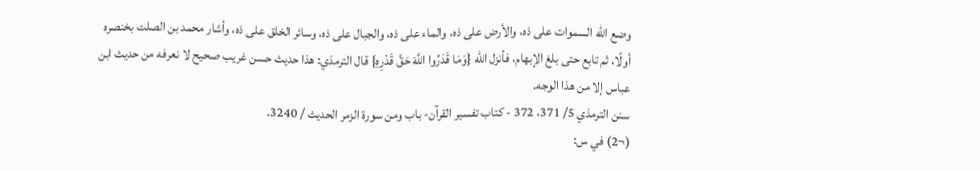وضع الله السموات على ذه، والأرض على ذه، والماء على ذه، والجبال على ذه، وسائر الخلق على ذه، وأشار محمد بن الصلت بخنصره أولًا، ثم تابع حتى بلغ الإبهام، فأنزل الله {وَمَا قَدَرُوا اللَّهَ حَقَّ قَدْرِهِ} قال الترمذي: هذا حديث حسن غريب صحيح لا نعرفه من حديث ابن عباس إلا من هذا الوجه.
سنن الترمذي 5/ 371، 372 - كتاب تفسير القرآن- باب ومن سورة الزمر الحديث / 3240.
(¬2) في س: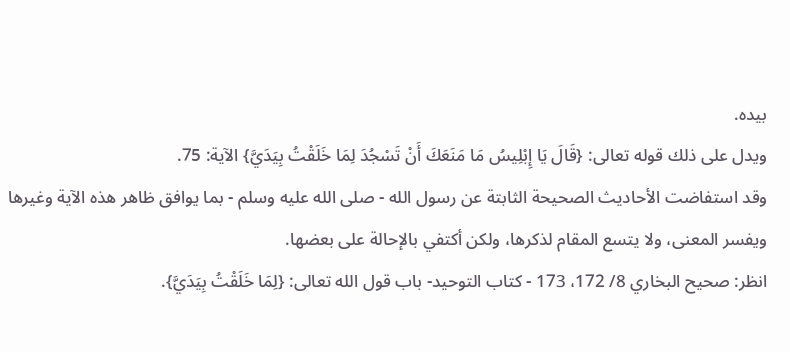بيده.
ويدل على ذلك قوله تعالى: {قَالَ يَا إِبْلِيسُ مَا مَنَعَكَ أَنْ تَسْجُدَ لِمَا خَلَقْتُ بِيَدَيَّ} الآية: 75.
وقد استفاضت الأحاديث الصحيحة الثابتة عن رسول الله - صلى الله عليه وسلم - بما يوافق ظاهر هذه الآية وغيرها ويفسر المعنى، ولا يتسع المقام لذكرها، ولكن أكتفي بالإحالة على بعضها.
انظر: صحيح البخاري 8/ 172، 173 - كتاب التوحيد- باب قول الله تعالى: {لِمَا خَلَقْتُ بِيَدَيَّ}.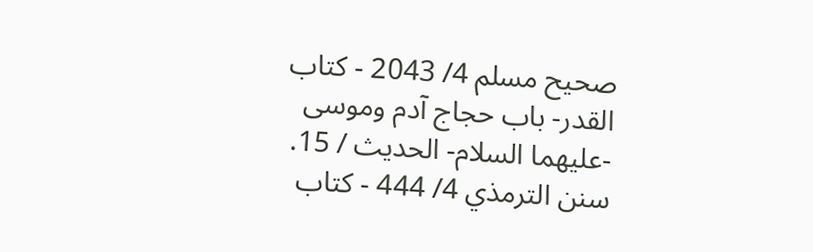صحيح مسلم 4/ 2043 - كتاب القدر- باب حجاج آدم وموسى -عليهما السلام- الحديث / 15.
سنن الترمذي 4/ 444 - كتاب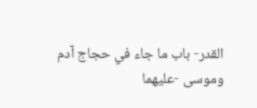القدر- باب ما جاء في حجاج آدم وموسى -عليهما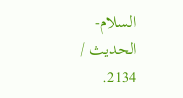السلام- الحديث / 2134.